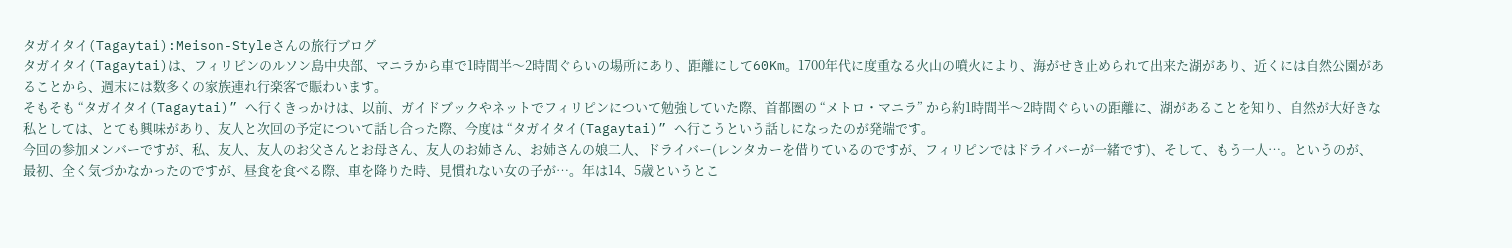タガイタイ(Tagaytai):Meison-Styleさんの旅行ブログ
タガイタイ(Tagaytai)は、フィリピンのルソン島中央部、マニラから車で1時間半〜2時間ぐらいの場所にあり、距離にして60Km。1700年代に度重なる火山の噴火により、海がせき止められて出来た湖があり、近くには自然公園があることから、週末には数多くの家族連れ行楽客で賑わいます。
そもそも “タガイタイ(Tagaytai)” へ行くきっかけは、以前、ガイドブックやネットでフィリピンについて勉強していた際、首都圏の “メトロ・マニラ” から約1時間半〜2時間ぐらいの距離に、湖があることを知り、自然が大好きな私としては、とても興味があり、友人と次回の予定について話し合った際、今度は “タガイタイ(Tagaytai)” へ行こうという話しになったのが発端です。
今回の参加メンバーですが、私、友人、友人のお父さんとお母さん、友人のお姉さん、お姉さんの娘二人、ドライバー(レンタカーを借りているのですが、フィリピンではドライバーが一緒です)、そして、もう一人…。というのが、最初、全く気づかなかったのですが、昼食を食べる際、車を降りた時、見慣れない女の子が…。年は14、5歳というとこ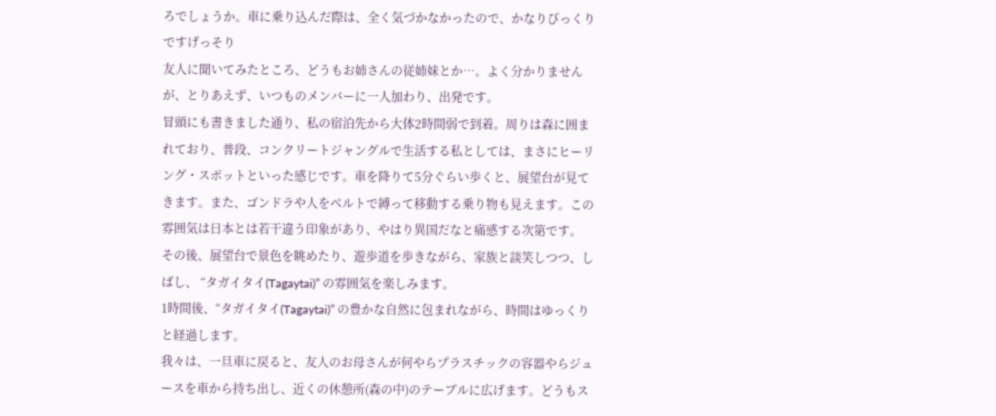ろでしょうか。車に乗り込んだ際は、全く気づかなかったので、かなりびっくりですげっそり
友人に聞いてみたところ、どうもお姉さんの従姉妹とか…。よく分かりませんが、とりあえず、いつものメンバーに一人加わり、出発です。
冒頭にも書きました通り、私の宿泊先から大体2時間弱で到着。周りは森に囲まれており、普段、コンクリートジャングルで生活する私としては、まさにヒーリング・スポットといった感じです。車を降りて5分ぐらい歩くと、展望台が見てきます。また、ゴンドラや人をベルトで縛って移動する乗り物も見えます。この雰囲気は日本とは若干違う印象があり、やはり異国だなと痛感する次第です。
その後、展望台で景色を眺めたり、遊歩道を歩きながら、家族と談笑しつつ、しばし、 “タガイタイ(Tagaytai)” の雰囲気を楽しみます。
1時間後、“タガイタイ(Tagaytai)” の豊かな自然に包まれながら、時間はゆっくりと経過します。
我々は、一旦車に戻ると、友人のお母さんが何やらプラスチックの容器やらジュースを車から持ち出し、近くの休憩所(森の中)のテーブルに広げます。どうもス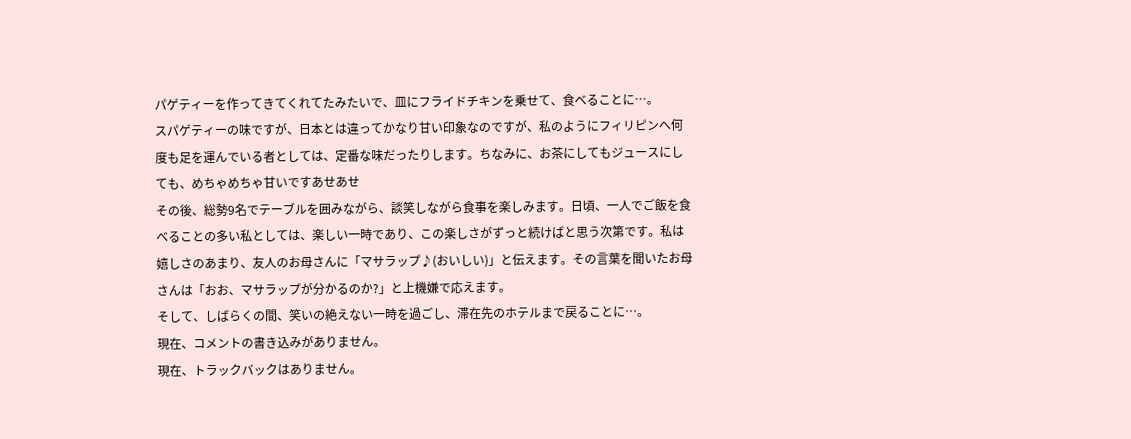パゲティーを作ってきてくれてたみたいで、皿にフライドチキンを乗せて、食べることに…。
スパゲティーの味ですが、日本とは違ってかなり甘い印象なのですが、私のようにフィリピンへ何度も足を運んでいる者としては、定番な味だったりします。ちなみに、お茶にしてもジュースにしても、めちゃめちゃ甘いですあせあせ
その後、総勢9名でテーブルを囲みながら、談笑しながら食事を楽しみます。日頃、一人でご飯を食べることの多い私としては、楽しい一時であり、この楽しさがずっと続けばと思う次第です。私は嬉しさのあまり、友人のお母さんに「マサラップ♪(おいしい)」と伝えます。その言葉を聞いたお母さんは「おお、マサラップが分かるのか?」と上機嫌で応えます。
そして、しばらくの間、笑いの絶えない一時を過ごし、滞在先のホテルまで戻ることに…。
現在、コメントの書き込みがありません。
現在、トラックバックはありません。